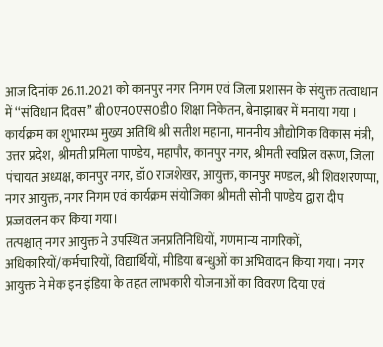आज दिनांक 26.11.2021 को कानपुर नगर निगम एवं जिला प्रशासन के संयुक्त तत्वाधान में ‘‘संविधान दिवस’’ बी0एन0एस0डी0 शिक्षा निकेतन, बेनाझाबर में मनाया गया ।
कार्यक्रम का शुभारम्भ मुख्य अतिथि श्री सतीश महाना, माननीय औद्योगिक विकास मंत्री, उत्तर प्रदेश, श्रीमती प्रमिला पाण्डेय, महापौर, कानपुर नगर, श्रीमती स्वप्निल वरूण, जिला पंचायत अध्यक्ष, कानपुर नगर, डॉ0 राजशेखर, आयुक्त, कानपुर मण्डल, श्री शिवशरणप्पा, नगर आयुक्त, नगर निगम एवं कार्यक्रम संयोजिका श्रीमती सोनी पाण्डेय द्वारा दीप प्रज्जवलन कर किया गया।
तत्पश्चात् नगर आयुक्त ने उपस्थित जनप्रतिनिधियों, गणमान्य नागरिकों, अधिकारियों/कर्मचारियों, विद्यार्थियों, मीडिया बन्धुओं का अभिवादन किया गया। नगर आयुक्त ने मेक इन इंडिया के तहत लाभकारी योजनाओं का विवरण दिया एवं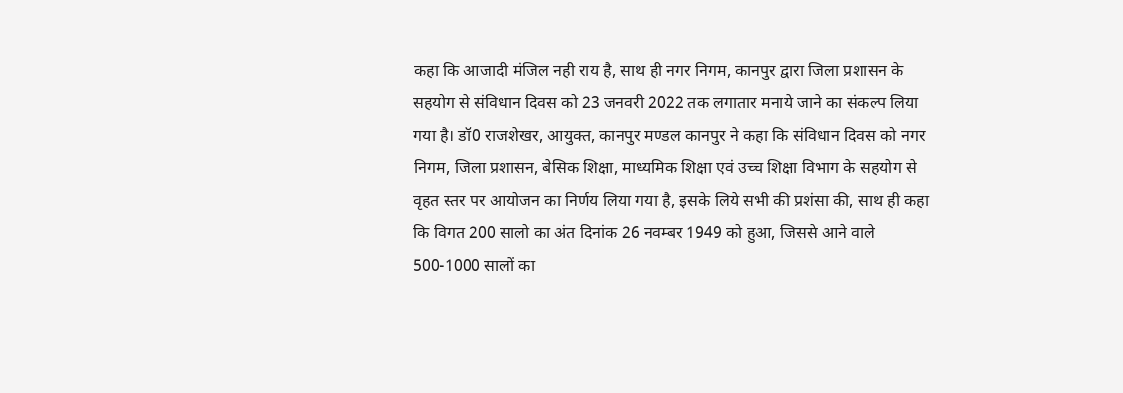कहा कि आजादी मंजिल नही राय है, साथ ही नगर निगम, कानपुर द्वारा जिला प्रशासन के सहयोग से संविधान दिवस को 23 जनवरी 2022 तक लगातार मनाये जाने का संकल्प लिया गया है। डॉ0 राजशेखर, आयुक्त, कानपुर मण्डल कानपुर ने कहा कि संविधान दिवस को नगर निगम, जिला प्रशासन, बेसिक शिक्षा, माध्यमिक शिक्षा एवं उच्च शिक्षा विभाग के सहयोग से वृहत स्तर पर आयोजन का निर्णय लिया गया है, इसके लिये सभी की प्रशंसा की, साथ ही कहा कि विगत 200 सालो का अंत दिनांक 26 नवम्बर 1949 को हुआ, जिससे आने वाले 500-1000 सालों का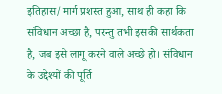इतिहास/मार्ग प्रशस्त हुआ, साथ ही कहा कि संविधान अच्छा है, परन्तु तभी इसकी सार्थकता है, जब इसे लागू करने वाले अच्छे हो। संविधान के उद्देश्यों की पूर्ति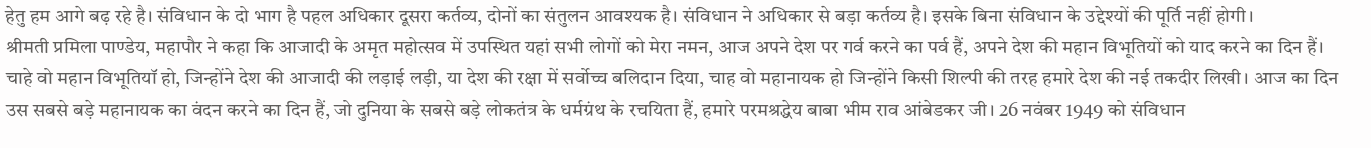हेतु हम आगे बढ़ रहे है। संविधान के दो भाग है पहल अधिकार दूसरा कर्तव्य, दोनों का संतुलन आवश्यक है। संविधान ने अधिकार से बड़ा कर्तव्य है। इसके बिना संविधान के उद्देश्यों की पूर्ति नहीं होगी।
श्रीमती प्रमिला पाण्डेय, महापौर ने कहा कि आजादी के अमृत महोत्सव में उपस्थित यहां सभी लोगों को मेरा नमन, आज अपने देश पर गर्व करने का पर्व हैं, अपने देश की महान विभूतियों को याद करने का दिन हैं। चाहे वो महान विभूतियॉ हो, जिन्होंने देश की आजादी की लड़ाई लड़ी, या देश की रक्षा में सर्वोच्च बलिदान दिया, चाह वो महानायक हो जिन्होंने किसी शिल्पी की तरह हमारे देश की नई तकदीर लिखी। आज का दिन उस सबसे बड़े महानायक का वंदन करने का दिन हैं, जो दुनिया के सबसे बड़े लोकतंत्र के धर्मग्रंथ के रचयिता हैं, हमारे परमश्रद्धेय बाबा भीम राव आंबेडकर जी। 26 नवंबर 1949 को संविधान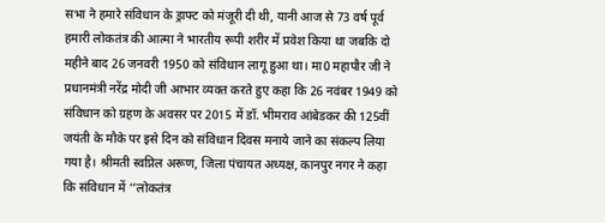सभा ने हमारे संविधान के ड्राफ्ट को मंजूरी दी थी, यानी आज से 73 वर्ष पूर्व हमारी लोकतंत्र की आत्मा ने भारतीय रूपी शरीर में प्रवेश किया था जबकि दो महीने बाद 26 जनवरी 1950 को संविधान लागू हुआ था। मा0 महापौर जी ने प्रधानमंत्री नरेंद्र मोदी जी आभार व्यक्त करते हुए कहा कि 26 नवंबर 1949 को संविधान को ग्रहण के अवसर पर 2015 में डॉ. भीमराव आंबेडकर की 125वीं जयंती के मौके पर इसे दिन को संविधान दिवस मनाये जाने का संकल्प लिया गया है। श्रीमती स्वप्निल अरूण, जिला पंचायत अध्यक्ष, कानपुर नगर ने कहा कि संविधान में ‘‘लोकतंत्र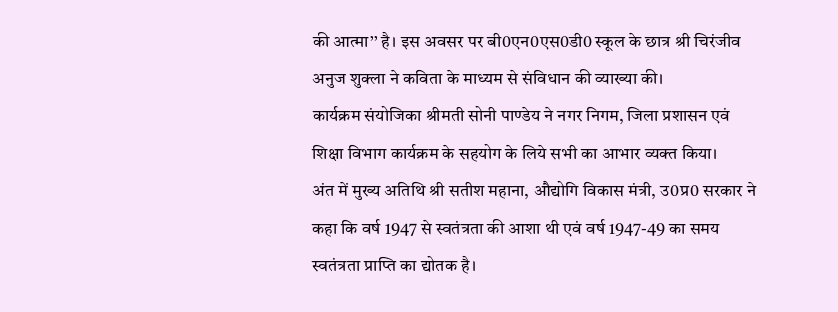की आत्मा’’ है। इस अवसर पर बी0एन0एस0डी0 स्कूल के छात्र श्री चिरंजीव अनुज शुक्ला ने कविता के माध्यम से संविधान की व्याख्या की।
कार्यक्रम संयोजिका श्रीमती सोनी पाण्डेय ने नगर निगम, जिला प्रशासन एवं शिक्षा विभाग कार्यक्रम के सहयोग के लिये सभी का आभार व्यक्त किया।
अंत में मुख्य अतिथि श्री सतीश महाना, औद्योगि विकास मंत्री, उ0प्र0 सरकार ने कहा कि वर्ष 1947 से स्वतंत्रता की आशा थी एवं वर्ष 1947-49 का समय स्वतंत्रता प्राप्ति का द्योतक है।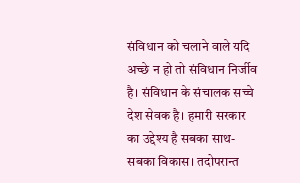संविधान को चलाने वाले यदि अच्छे न हो तो संविधान निर्जीव है। संविधान के संचालक सच्चे देश सेवक है। हमारी सरकार का उद्देश्य है सबका साथ-सबका विकास। तदोपरान्त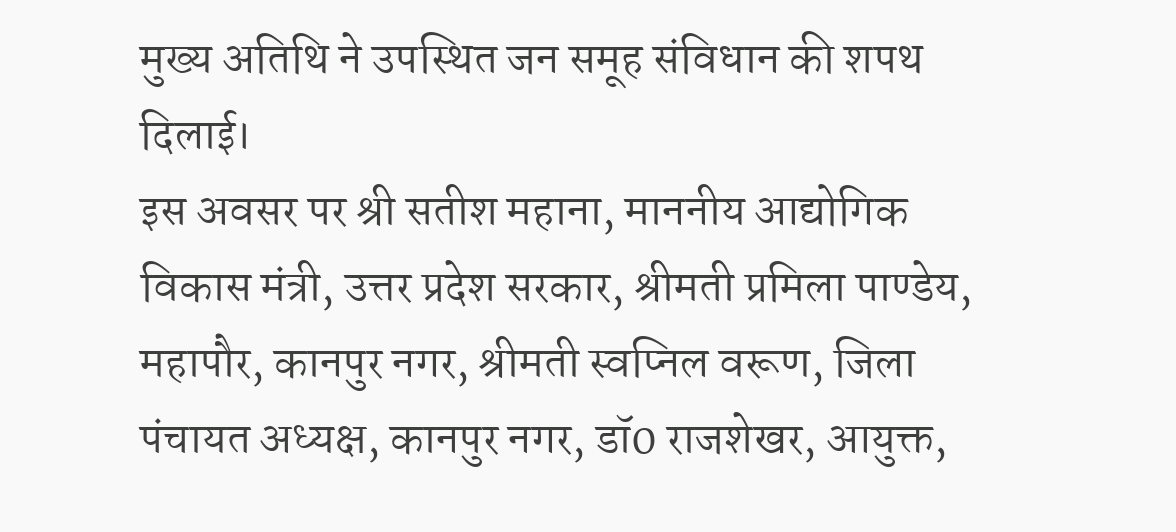मुख्य अतिथि ने उपस्थित जन समूह संविधान की शपथ दिलाई।
इस अवसर पर श्री सतीश महाना, माननीय आद्योगिक विकास मंत्री, उत्तर प्रदेश सरकार, श्रीमती प्रमिला पाण्डेय, महापौर, कानपुर नगर, श्रीमती स्वप्निल वरूण, जिला पंचायत अध्यक्ष, कानपुर नगर, डॉ0 राजशेखर, आयुक्त,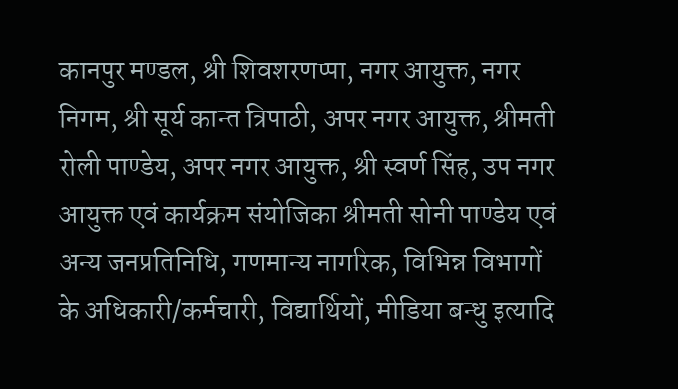कानपुर मण्डल, श्री शिवशरणप्पा, नगर आयुक्त, नगर निगम, श्री सूर्य कान्त त्रिपाठी, अपर नगर आयुक्त, श्रीमती रोली पाण्डेय, अपर नगर आयुक्त, श्री स्वर्ण सिंह, उप नगर आयुक्त एवं कार्यक्रम संयोजिका श्रीमती सोनी पाण्डेय एवं अन्य जनप्रतिनिधि, गणमान्य नागरिक, विभिन्न विभागों के अधिकारी/कर्मचारी, विद्यार्थियों, मीडिया बन्धु इत्यादि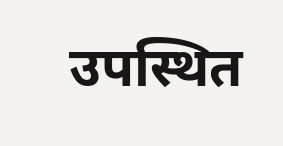उपस्थित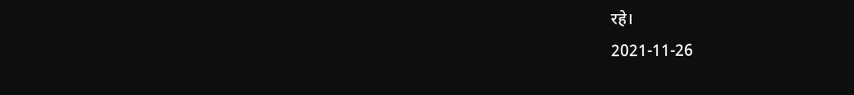रहे।
2021-11-26